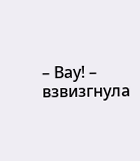– Вау! – взвизгнула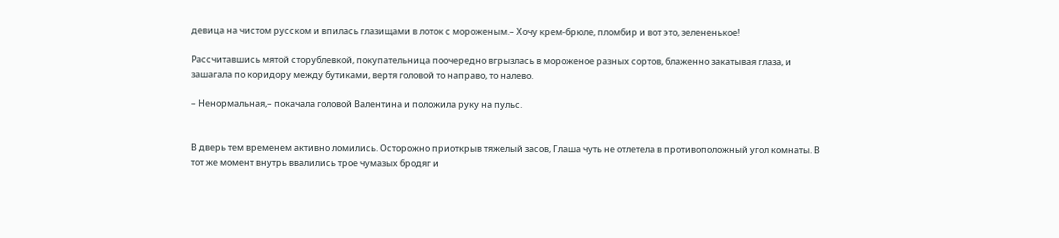девица на чистом русском и впилась глазищами в лоток с мороженым.– Хочу крем-брюле, пломбир и вот это, зелененькое!

Рассчитавшись мятой сторублевкой, покупательница поочередно вгрызлась в мороженое разных сортов, блаженно закатывая глаза, и зашагала по коридору между бутиками, вертя головой то направо, то налево.

– Ненормальная,– покачала головой Валентина и положила руку на пульс.


В дверь тем временем активно ломились. Осторожно приоткрыв тяжелый засов, Глаша чуть не отлетела в противоположный угол комнаты. В тот же момент внутрь ввалились трое чумазых бродяг и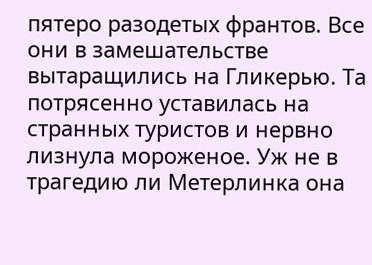пятеро разодетых франтов. Все они в замешательстве вытаращились на Гликерью. Та потрясенно уставилась на странных туристов и нервно лизнула мороженое. Уж не в трагедию ли Метерлинка она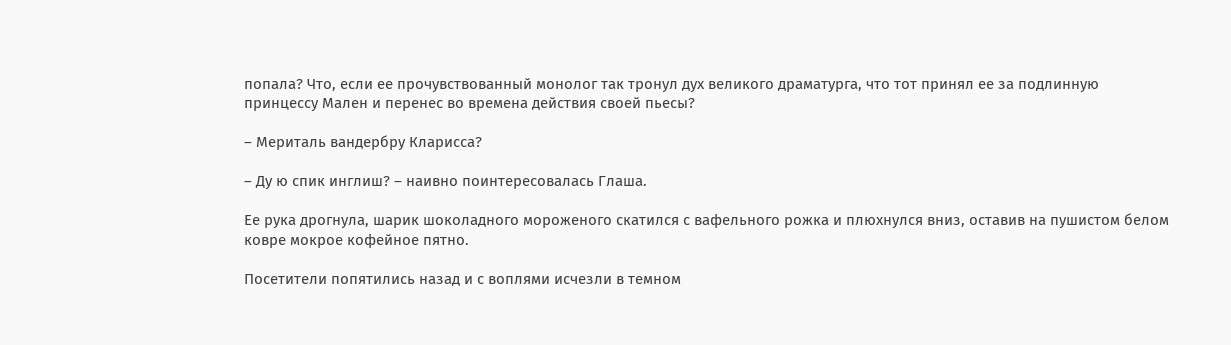попала? Что, если ее прочувствованный монолог так тронул дух великого драматурга, что тот принял ее за подлинную принцессу Мален и перенес во времена действия своей пьесы?

– Мериталь вандербру Кларисса?

– Ду ю спик инглиш? – наивно поинтересовалась Глаша.

Ее рука дрогнула, шарик шоколадного мороженого скатился с вафельного рожка и плюхнулся вниз, оставив на пушистом белом ковре мокрое кофейное пятно.

Посетители попятились назад и с воплями исчезли в темном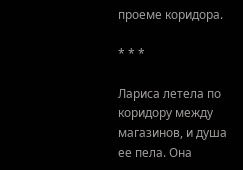проеме коридора.

* * *

Лариса летела по коридору между магазинов, и душа ее пела. Она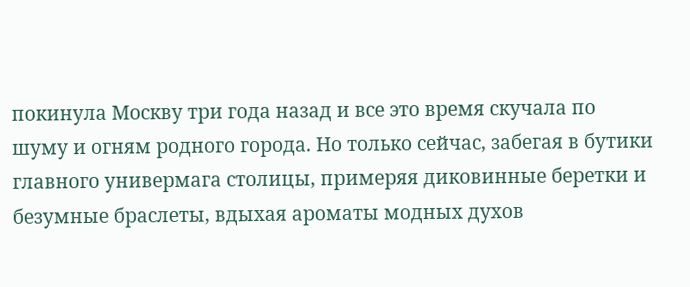покинула Москву три года назад и все это время скучала по шуму и огням родного города. Но только сейчас, забегая в бутики главного универмага столицы, примеряя диковинные беретки и безумные браслеты, вдыхая ароматы модных духов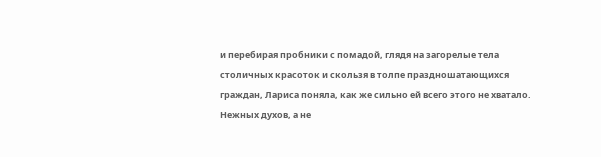и перебирая пробники с помадой, глядя на загорелые тела столичных красоток и скользя в толпе праздношатающихся граждан, Лариса поняла, как же сильно ей всего этого не хватало. Нежных духов, а не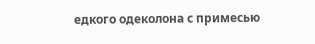едкого одеколона с примесью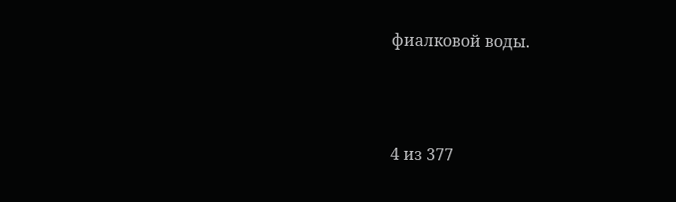фиалковой воды.



4 из 377